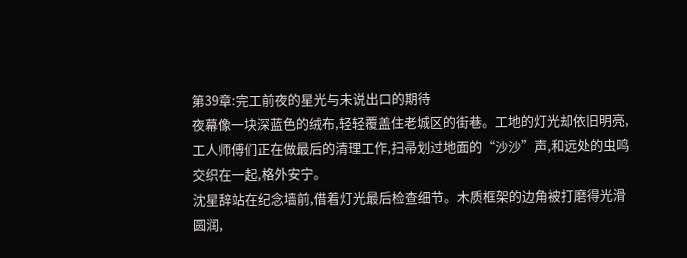第39章:完工前夜的星光与未说出口的期待
夜幕像一块深蓝色的绒布,轻轻覆盖住老城区的街巷。工地的灯光却依旧明亮,工人师傅们正在做最后的清理工作,扫帚划过地面的“沙沙”声,和远处的虫鸣交织在一起,格外安宁。
沈星辞站在纪念墙前,借着灯光最后检查细节。木质框架的边角被打磨得光滑圆润,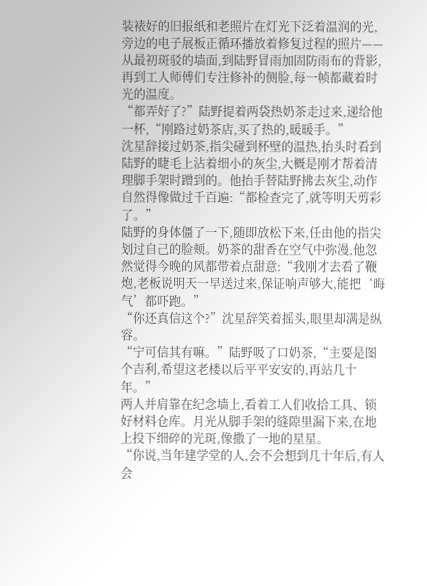装裱好的旧报纸和老照片在灯光下泛着温润的光,旁边的电子展板正循环播放着修复过程的照片——从最初斑驳的墙面,到陆野冒雨加固防雨布的背影,再到工人师傅们专注修补的侧脸,每一帧都藏着时光的温度。
“都弄好了?”陆野提着两袋热奶茶走过来,递给他一杯,“刚路过奶茶店,买了热的,暖暖手。”
沈星辞接过奶茶,指尖碰到杯壁的温热,抬头时看到陆野的睫毛上沾着细小的灰尘,大概是刚才帮着清理脚手架时蹭到的。他抬手替陆野拂去灰尘,动作自然得像做过千百遍:“都检查完了,就等明天剪彩了。”
陆野的身体僵了一下,随即放松下来,任由他的指尖划过自己的脸颊。奶茶的甜香在空气中弥漫,他忽然觉得今晚的风都带着点甜意:“我刚才去看了鞭炮,老板说明天一早送过来,保证响声够大,能把‘晦气’都吓跑。”
“你还真信这个?”沈星辞笑着摇头,眼里却满是纵容。
“宁可信其有嘛。”陆野吸了口奶茶,“主要是图个吉利,希望这老楼以后平平安安的,再站几十年。”
两人并肩靠在纪念墙上,看着工人们收拾工具、锁好材料仓库。月光从脚手架的缝隙里漏下来,在地上投下细碎的光斑,像撒了一地的星星。
“你说,当年建学堂的人,会不会想到几十年后,有人会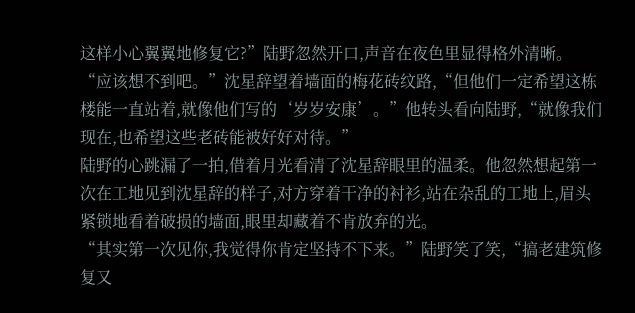这样小心翼翼地修复它?”陆野忽然开口,声音在夜色里显得格外清晰。
“应该想不到吧。”沈星辞望着墙面的梅花砖纹路,“但他们一定希望这栋楼能一直站着,就像他们写的‘岁岁安康’。”他转头看向陆野,“就像我们现在,也希望这些老砖能被好好对待。”
陆野的心跳漏了一拍,借着月光看清了沈星辞眼里的温柔。他忽然想起第一次在工地见到沈星辞的样子,对方穿着干净的衬衫,站在杂乱的工地上,眉头紧锁地看着破损的墙面,眼里却藏着不肯放弃的光。
“其实第一次见你,我觉得你肯定坚持不下来。”陆野笑了笑,“搞老建筑修复又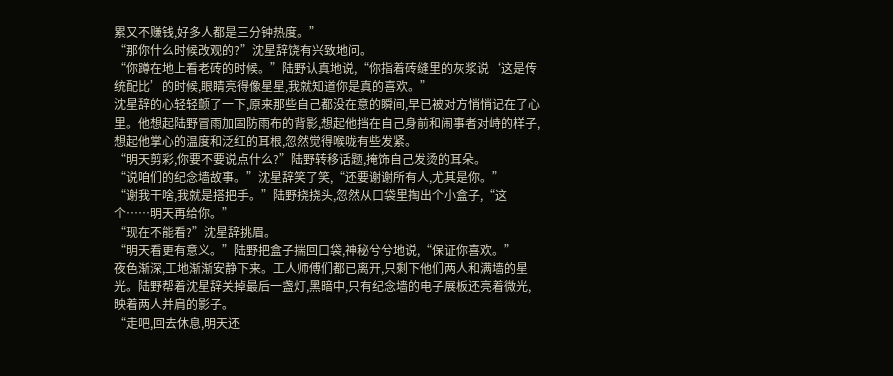累又不赚钱,好多人都是三分钟热度。”
“那你什么时候改观的?”沈星辞饶有兴致地问。
“你蹲在地上看老砖的时候。”陆野认真地说,“你指着砖缝里的灰浆说‘这是传统配比’的时候,眼睛亮得像星星,我就知道你是真的喜欢。”
沈星辞的心轻轻颤了一下,原来那些自己都没在意的瞬间,早已被对方悄悄记在了心里。他想起陆野冒雨加固防雨布的背影,想起他挡在自己身前和闹事者对峙的样子,想起他掌心的温度和泛红的耳根,忽然觉得喉咙有些发紧。
“明天剪彩,你要不要说点什么?”陆野转移话题,掩饰自己发烫的耳朵。
“说咱们的纪念墙故事。”沈星辞笑了笑,“还要谢谢所有人,尤其是你。”
“谢我干啥,我就是搭把手。”陆野挠挠头,忽然从口袋里掏出个小盒子,“这个……明天再给你。”
“现在不能看?”沈星辞挑眉。
“明天看更有意义。”陆野把盒子揣回口袋,神秘兮兮地说,“保证你喜欢。”
夜色渐深,工地渐渐安静下来。工人师傅们都已离开,只剩下他们两人和满墙的星光。陆野帮着沈星辞关掉最后一盏灯,黑暗中,只有纪念墙的电子展板还亮着微光,映着两人并肩的影子。
“走吧,回去休息,明天还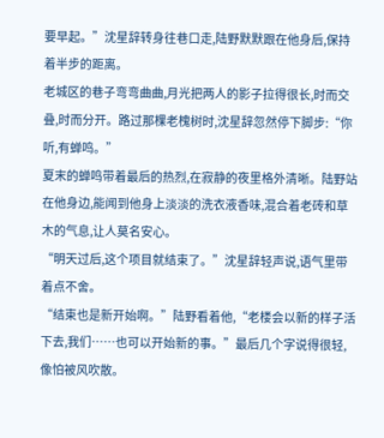要早起。”沈星辞转身往巷口走,陆野默默跟在他身后,保持着半步的距离。
老城区的巷子弯弯曲曲,月光把两人的影子拉得很长,时而交叠,时而分开。路过那棵老槐树时,沈星辞忽然停下脚步:“你听,有蝉鸣。”
夏末的蝉鸣带着最后的热烈,在寂静的夜里格外清晰。陆野站在他身边,能闻到他身上淡淡的洗衣液香味,混合着老砖和草木的气息,让人莫名安心。
“明天过后,这个项目就结束了。”沈星辞轻声说,语气里带着点不舍。
“结束也是新开始啊。”陆野看着他,“老楼会以新的样子活下去,我们……也可以开始新的事。”最后几个字说得很轻,像怕被风吹散。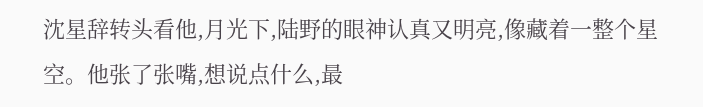沈星辞转头看他,月光下,陆野的眼神认真又明亮,像藏着一整个星空。他张了张嘴,想说点什么,最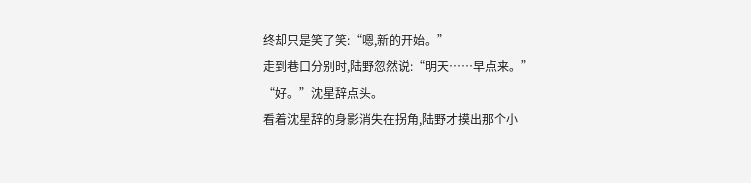终却只是笑了笑:“嗯,新的开始。”
走到巷口分别时,陆野忽然说:“明天……早点来。”
“好。”沈星辞点头。
看着沈星辞的身影消失在拐角,陆野才摸出那个小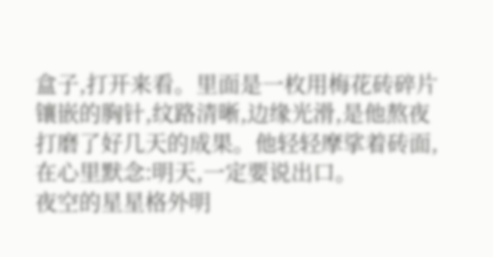盒子,打开来看。里面是一枚用梅花砖碎片镶嵌的胸针,纹路清晰,边缘光滑,是他熬夜打磨了好几天的成果。他轻轻摩挲着砖面,在心里默念:明天,一定要说出口。
夜空的星星格外明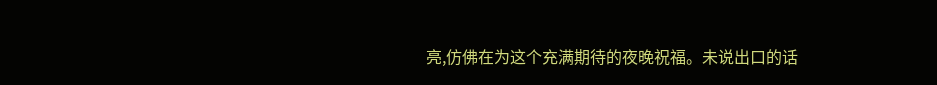亮,仿佛在为这个充满期待的夜晚祝福。未说出口的话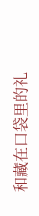和藏在口袋里的礼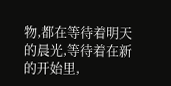物,都在等待着明天的晨光,等待着在新的开始里,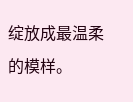绽放成最温柔的模样。